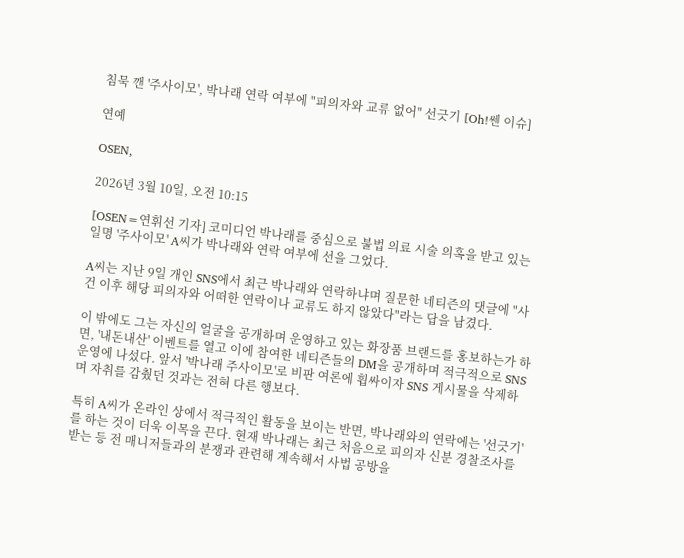침묵 깬 '주사이모', 박나래 연락 여부에 "피의자와 교류 없어" 선긋기 [Oh!쎈 이슈]

연예

OSEN,

2026년 3월 10일, 오전 10:15

[OSEN=연휘선 기자] 코미디언 박나래를 중심으로 불법 의료 시술 의혹을 받고 있는 일명 '주사이모' A씨가 박나래와 연락 여부에 선을 그었다.

A씨는 지난 9일 개인 SNS에서 최근 박나래와 연락하냐며 질문한 네티즌의 댓글에 "사건 이후 해당 피의자와 어떠한 연락이나 교류도 하지 않았다"라는 답을 남겼다.

이 밖에도 그는 자신의 얼굴을 공개하며 운영하고 있는 화장품 브랜드를 홍보하는가 하면, '내돈내산' 이벤트를 열고 이에 참여한 네티즌들의 DM을 공개하며 적극적으로 SNS 운영에 나섰다. 앞서 '박나래 주사이모'로 비판 여론에 휩싸이자 SNS 게시물을 삭제하며 자취를 감췄던 것과는 전혀 다른 행보다.

특히 A씨가 온라인 상에서 적극적인 활동을 보이는 반면, 박나래와의 연락에는 '선긋기'를 하는 것이 더욱 이목을 끈다. 현재 박나래는 최근 처음으로 피의자 신분 경찰조사를 받는 등 전 매니저들과의 분쟁과 관련해 계속해서 사법 공방을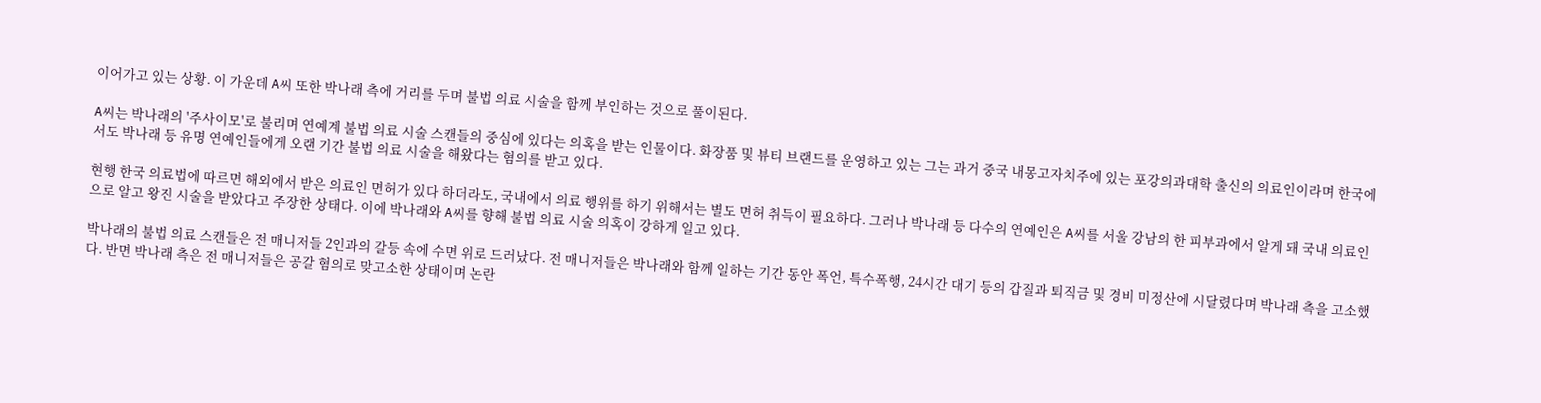이어가고 있는 상황. 이 가운데 A씨 또한 박나래 측에 거리를 두며 불법 의료 시술을 함께 부인하는 것으로 풀이된다.

A씨는 박나래의 '주사이모'로 불리며 연예계 불법 의료 시술 스캔들의 중심에 있다는 의혹을 받는 인물이다. 화장품 및 뷰티 브랜드를 운영하고 있는 그는 과거 중국 내몽고자치주에 있는 포강의과대학 출신의 의료인이라며 한국에서도 박나래 등 유명 연예인들에게 오랜 기간 불법 의료 시술을 해왔다는 혐의를 받고 있다.

현행 한국 의료법에 따르면 해외에서 받은 의료인 면허가 있다 하더라도, 국내에서 의료 행위를 하기 위해서는 별도 면허 취득이 필요하다. 그러나 박나래 등 다수의 연예인은 A씨를 서울 강남의 한 피부과에서 알게 돼 국내 의료인으로 알고 왕진 시술을 받았다고 주장한 상태다. 이에 박나래와 A씨를 향해 불법 의료 시술 의혹이 강하게 일고 있다.

박나래의 불법 의료 스캔들은 전 매니저들 2인과의 갈등 속에 수면 위로 드러났다. 전 매니저들은 박나래와 함께 일하는 기간 동안 폭언, 특수폭행, 24시간 대기 등의 갑질과 퇴직금 및 경비 미정산에 시달렸다며 박나래 측을 고소했다. 반면 박나래 측은 전 매니저들은 공갈 혐의로 맞고소한 상태이며 논란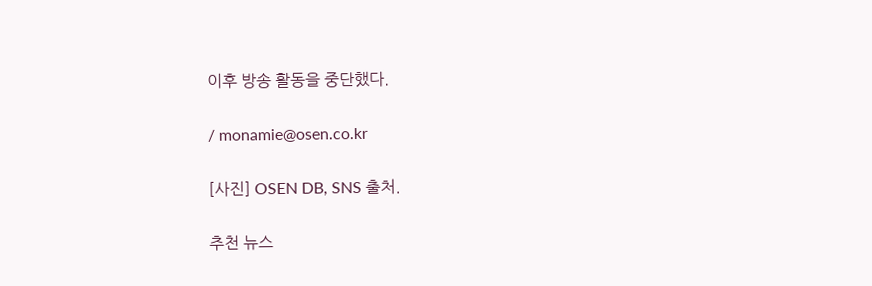이후 방송 활동을 중단했다.

/ monamie@osen.co.kr

[사진] OSEN DB, SNS 출처.

추천 뉴스